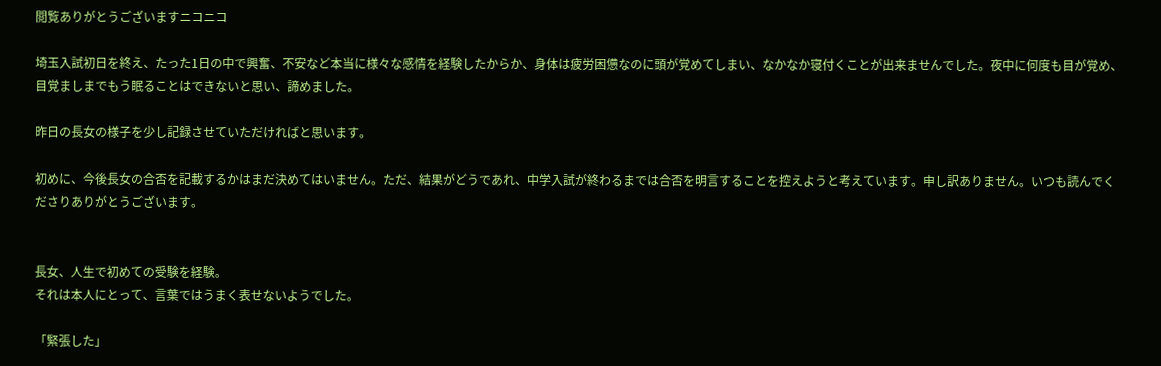閲覧ありがとうございますニコニコ

埼玉入試初日を終え、たった1日の中で興奮、不安など本当に様々な感情を経験したからか、身体は疲労困憊なのに頭が覚めてしまい、なかなか寝付くことが出来ませんでした。夜中に何度も目が覚め、目覚ましまでもう眠ることはできないと思い、諦めました。

昨日の長女の様子を少し記録させていただければと思います。

初めに、今後長女の合否を記載するかはまだ決めてはいません。ただ、結果がどうであれ、中学入試が終わるまでは合否を明言することを控えようと考えています。申し訳ありません。いつも読んでくださりありがとうございます。


長女、人生で初めての受験を経験。
それは本人にとって、言葉ではうまく表せないようでした。

「緊張した」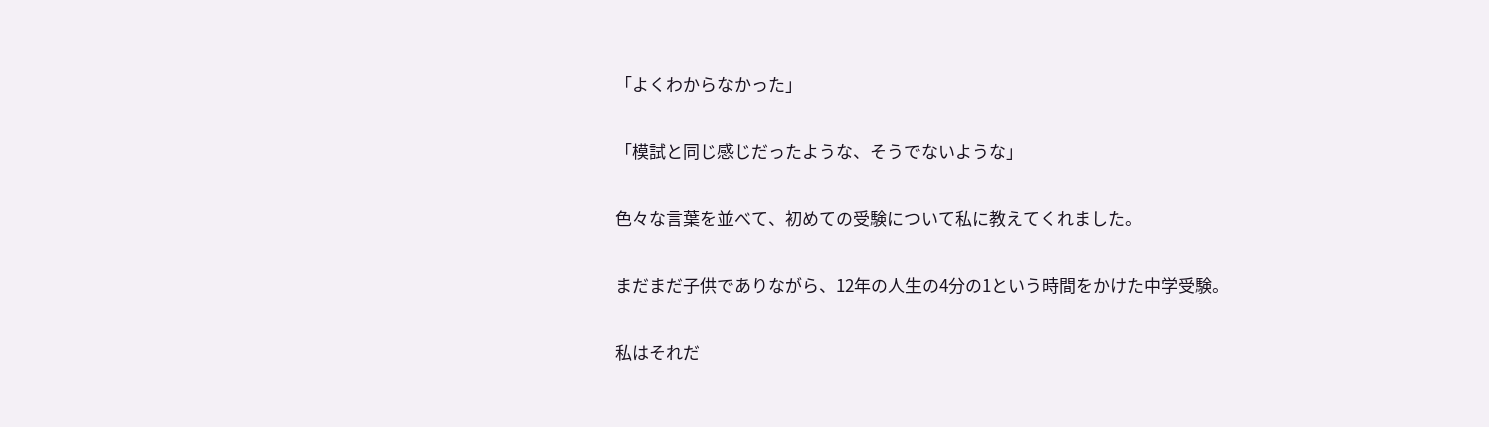「よくわからなかった」

「模試と同じ感じだったような、そうでないような」

色々な言葉を並べて、初めての受験について私に教えてくれました。

まだまだ子供でありながら、12年の人生の4分の1という時間をかけた中学受験。

私はそれだ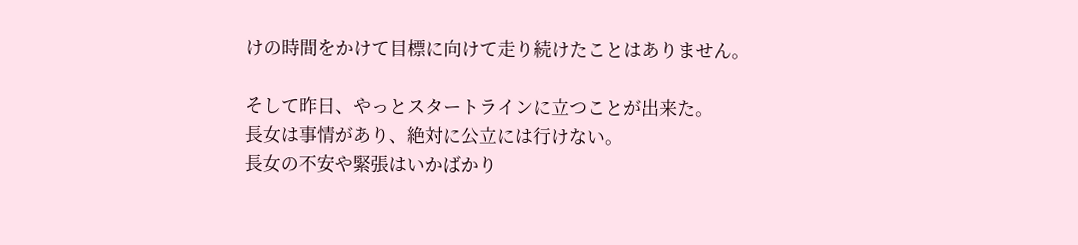けの時間をかけて目標に向けて走り続けたことはありません。

そして昨日、やっとスタートラインに立つことが出来た。
長女は事情があり、絶対に公立には行けない。
長女の不安や緊張はいかばかり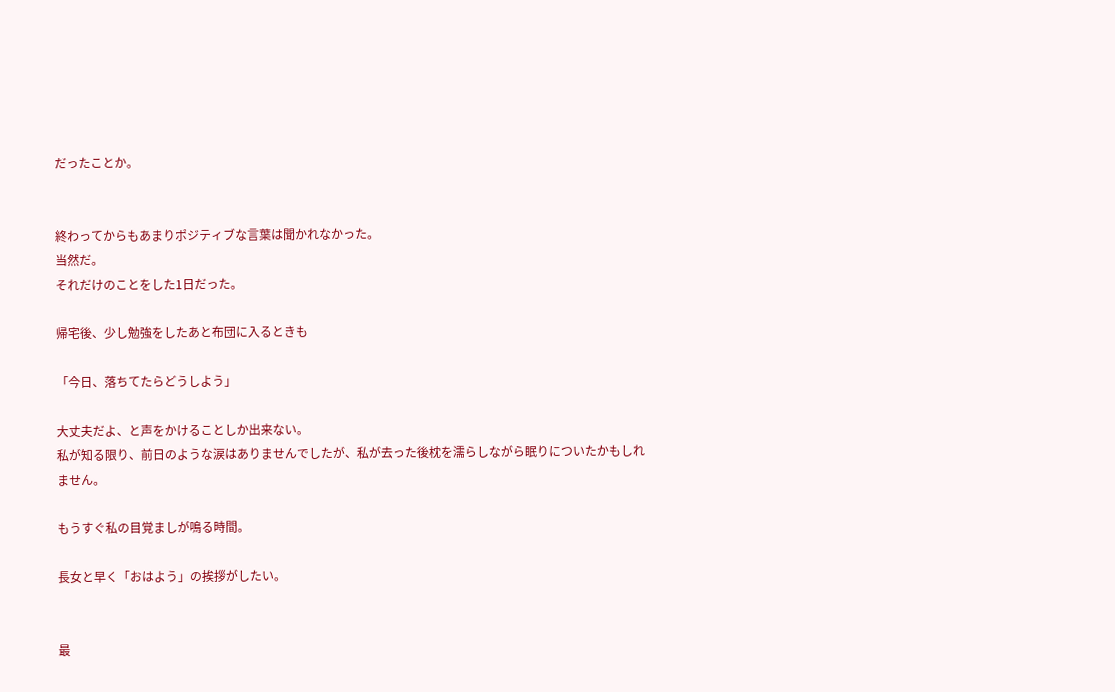だったことか。


終わってからもあまりポジティブな言葉は聞かれなかった。
当然だ。
それだけのことをした1日だった。

帰宅後、少し勉強をしたあと布団に入るときも

「今日、落ちてたらどうしよう」

大丈夫だよ、と声をかけることしか出来ない。
私が知る限り、前日のような涙はありませんでしたが、私が去った後枕を濡らしながら眠りについたかもしれません。

もうすぐ私の目覚ましが鳴る時間。

長女と早く「おはよう」の挨拶がしたい。


最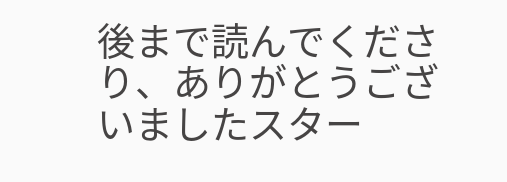後まで読んでくださり、ありがとうございましたスター